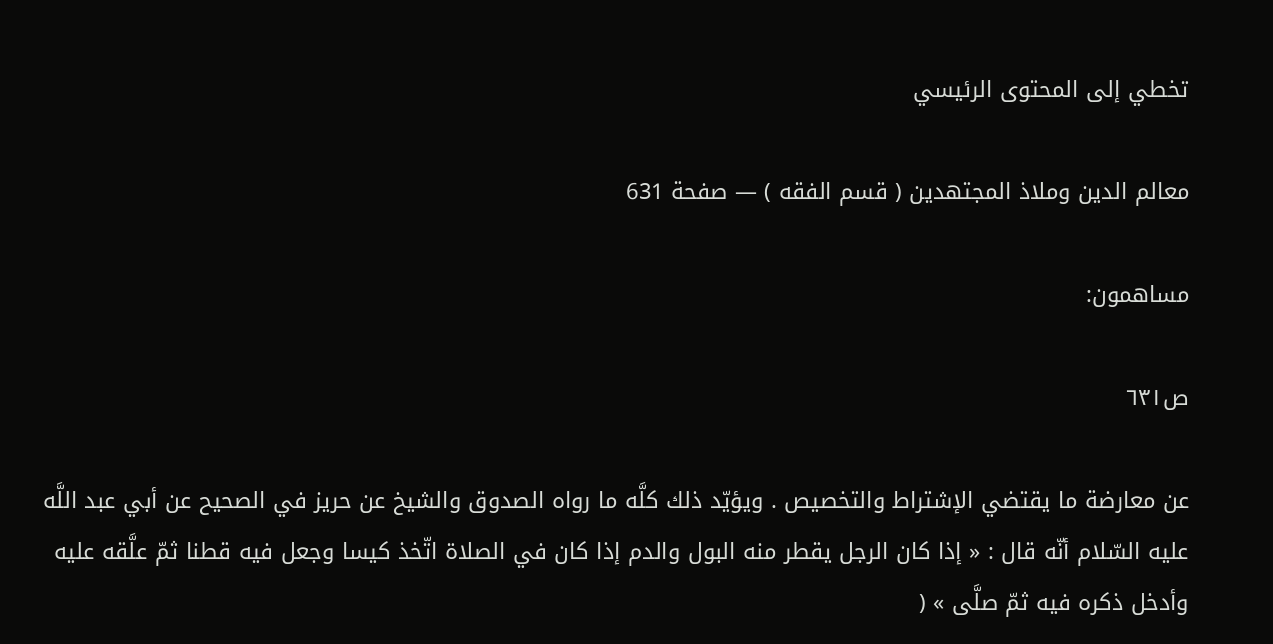تخطي إلى المحتوى الرئيسي

معالم الدين وملاذ المجتهدين ( قسم الفقه ) — صفحة 631

مساهمون:

ص٦٣١

عن معارضة ما يقتضي الإشتراط والتخصيص . ويؤيّد ذلك كلَّه ما رواه الصدوق والشيخ عن حريز في الصحيح عن أبي عبد اللَّه عليه السّلام أنّه قال : « إذا كان الرجل يقطر منه البول والدم إذا كان في الصلاة اتّخذ كيسا وجعل فيه قطنا ثمّ علَّقه عليه وأدخل ذكره فيه ثمّ صلَّى » (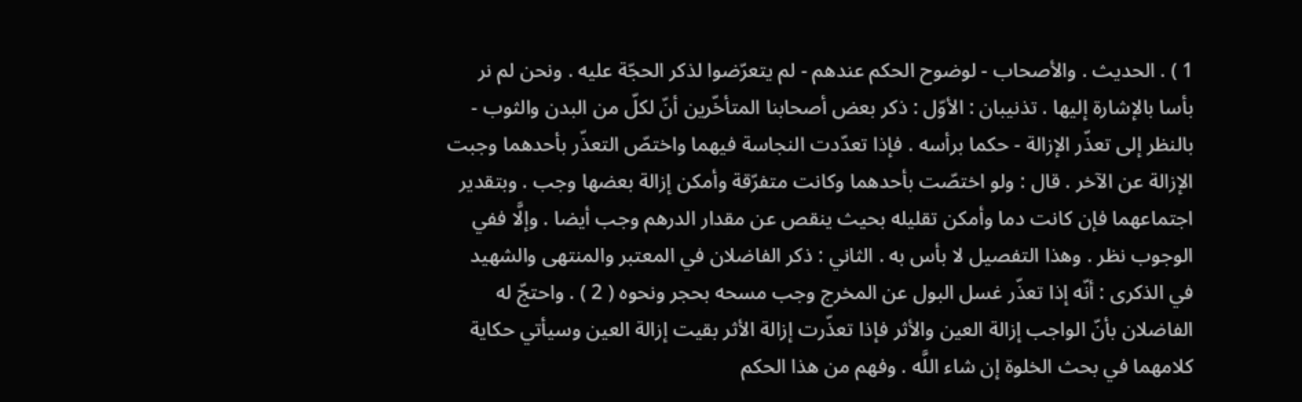1 ) . الحديث . والأصحاب - لوضوح الحكم عندهم - لم يتعرّضوا لذكر الحجّة عليه . ونحن لم نر بأسا بالإشارة إليها . تذنيبان : الأوّل : ذكر بعض أصحابنا المتأخّرين أنّ لكلّ من البدن والثوب - بالنظر إلى تعذّر الإزالة - حكما برأسه . فإذا تعدّدت النجاسة فيهما واختصّ التعذّر بأحدهما وجبت الإزالة عن الآخر . قال : ولو اختصّت بأحدهما وكانت متفرّقة وأمكن إزالة بعضها وجب . وبتقدير اجتماعهما فإن كانت دما وأمكن تقليله بحيث ينقص عن مقدار الدرهم وجب أيضا . وإلَّا ففي الوجوب نظر . وهذا التفصيل لا بأس به . الثاني : ذكر الفاضلان في المعتبر والمنتهى والشهيد في الذكرى : أنّه إذا تعذّر غسل البول عن المخرج وجب مسحه بحجر ونحوه ( 2 ) . واحتجّ له الفاضلان بأنّ الواجب إزالة العين والأثر فإذا تعذّرت إزالة الأثر بقيت إزالة العين وسيأتي حكاية كلامهما في بحث الخلوة إن شاء اللَّه . وفهم من هذا الحكم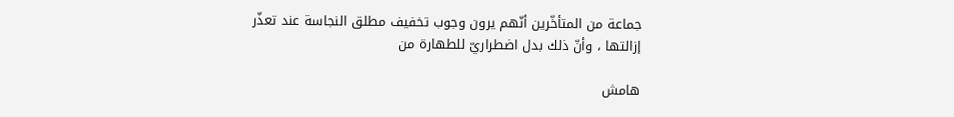جماعة من المتأخّرين أنّهم يرون وجوب تخفيف مطلق النجاسة عند تعذّر إزالتها ، وأنّ ذلك بدل اضطراريّ للطهارة من

هامش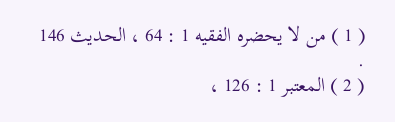( 1 ) من لا يحضره الفقيه 1 : 64 ، الحديث 146 .
( 2 ) المعتبر 1 : 126 ،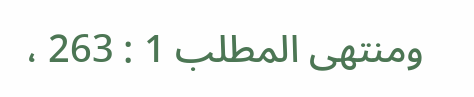ومنتهى المطلب 1 : 263 ،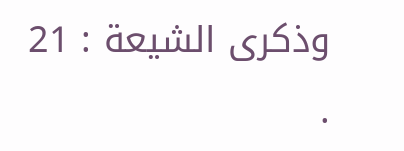وذكرى الشيعة : 21 .